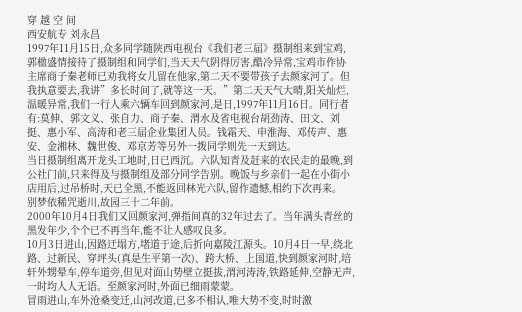穿 越 空 间
西安航专 刘永昌
1997年11月15日,众多同学随陕西电视台《我们老三届》摄制组来到宝鸡,郭楹盛情接待了摄制组和同学们,当天天气阴得厉害,酷冷异常,宝鸡市作协主席商子秦老师已劝我将女儿留在他家,第二天不要带孩子去颜家河了。但我执意要去,我讲”多长时间了,就等这一天。”第二天天气大晴,阳关灿烂,温暖异常,我们一行人乘六辆车回到颜家河,是日,1997年11月16日。同行者有:莫伸、郭文义、张自力、商子秦、渭水及省电视台胡劲涛、田文、刘挺、惠小军、高涛和老三届企业集团人员。钱霜天、申淮海、邓传声、惠安、金湘林、魏世俊、邓京芳等另外一拨同学则先一天到达。
当日摄制组离开龙头工地时,日已西沉。六队知青及赶来的农民走的最晚,到公社门前,只来得及与摄制组及部分同学告别。晚饭与乡亲们一起在小街小店用后,过吊桥时,天已全黑,不能返回林光六队,留作遗憾,相约下次再来。
别梦依稀咒逝川,故园三十二年前。
2000年10月4日我们又回颜家河,弹指间真的32年过去了。当年满头青丝的黑发年少,个个已不再当年,能不让人感叹良多。
10月3日进山,因路迂塌方,堵道于途,后折向嘉陵江源头。10月4日一早,绕北路、过新民、穿坪头(真是生平第一次)、跨大桥、上国道,快到颜家河时,培轩外甥晕车,停车道旁,但见对面山势壁立挺拔,渭河涛涛,铁路延伸,空静无声,一时均人人无语。至颜家河时,外面已细雨蒙蒙。
冒雨进山,车外沧桑变迁,山河改道,已多不相认,唯大势不变,时时激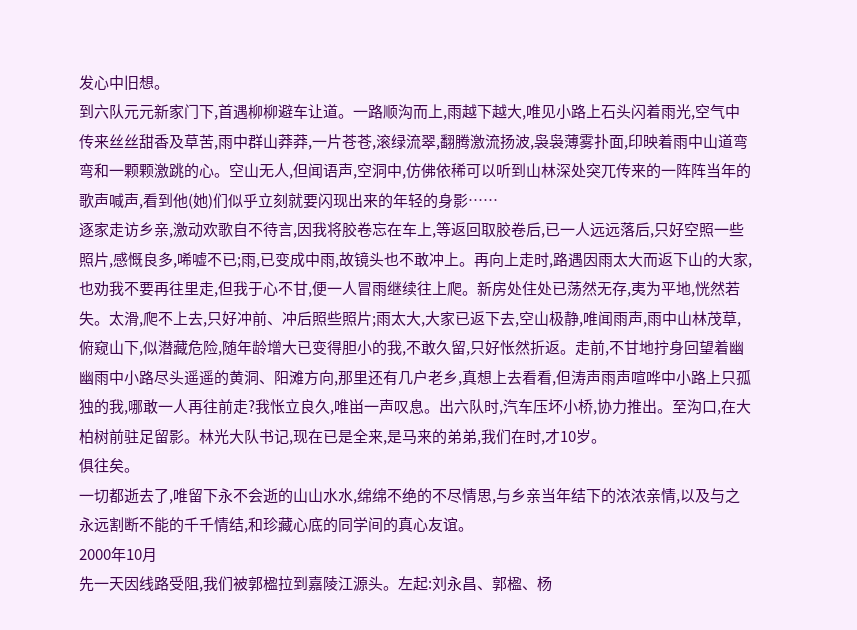发心中旧想。
到六队元元新家门下,首遇柳柳避车让道。一路顺沟而上,雨越下越大,唯见小路上石头闪着雨光,空气中传来丝丝甜香及草苦,雨中群山莽莽,一片苍苍,滚绿流翠,翻腾激流扬波,袅袅薄雾扑面,印映着雨中山道弯弯和一颗颗激跳的心。空山无人,但闻语声,空洞中,仿佛依稀可以听到山林深处突兀传来的一阵阵当年的歌声喊声,看到他(她)们似乎立刻就要闪现出来的年轻的身影……
逐家走访乡亲,激动欢歌自不待言,因我将胶卷忘在车上,等返回取胶卷后,已一人远远落后,只好空照一些照片,感慨良多,唏嘘不已;雨,已变成中雨,故镜头也不敢冲上。再向上走时,路遇因雨太大而返下山的大家,也劝我不要再往里走,但我于心不甘,便一人冒雨继续往上爬。新房处住处已荡然无存,夷为平地,恍然若失。太滑,爬不上去,只好冲前、冲后照些照片;雨太大,大家已返下去,空山极静,唯闻雨声,雨中山林茂草,俯窥山下,似潜藏危险,随年龄增大已变得胆小的我,不敢久留,只好怅然折返。走前,不甘地拧身回望着幽幽雨中小路尽头遥遥的黄洞、阳滩方向,那里还有几户老乡,真想上去看看,但涛声雨声喧哗中小路上只孤独的我,哪敢一人再往前走?我怅立良久,唯畄一声叹息。出六队时,汽车压坏小桥,协力推出。至沟口,在大柏树前驻足留影。林光大队书记,现在已是全来,是马来的弟弟,我们在时,才10岁。
俱往矣。
一切都逝去了,唯留下永不会逝的山山水水,绵绵不绝的不尽情思,与乡亲当年结下的浓浓亲情,以及与之永远割断不能的千千情结,和珍藏心底的同学间的真心友谊。
2000年10月
先一天因线路受阻,我们被郭楹拉到嘉陵江源头。左起:刘永昌、郭楹、杨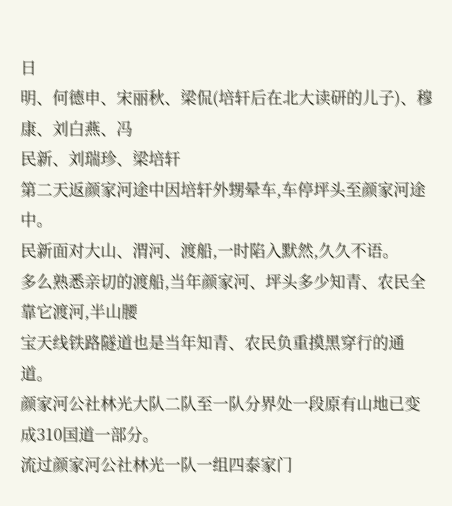日
明、何德申、宋丽秋、梁侃(培轩后在北大读研的儿子)、穆康、刘白燕、冯
民新、刘瑞珍、梁培轩
第二天返颜家河途中因培轩外甥晕车,车停坪头至颜家河途中。
民新面对大山、渭河、渡船,一时陷入默然,久久不语。
多么熟悉亲切的渡船,当年颜家河、坪头多少知青、农民全靠它渡河,半山腰
宝天线铁路隧道也是当年知青、农民负重摸黑穿行的通道。
颜家河公社林光大队二队至一队分界处一段原有山地已变成310国道一部分。
流过颜家河公社林光一队一组四泰家门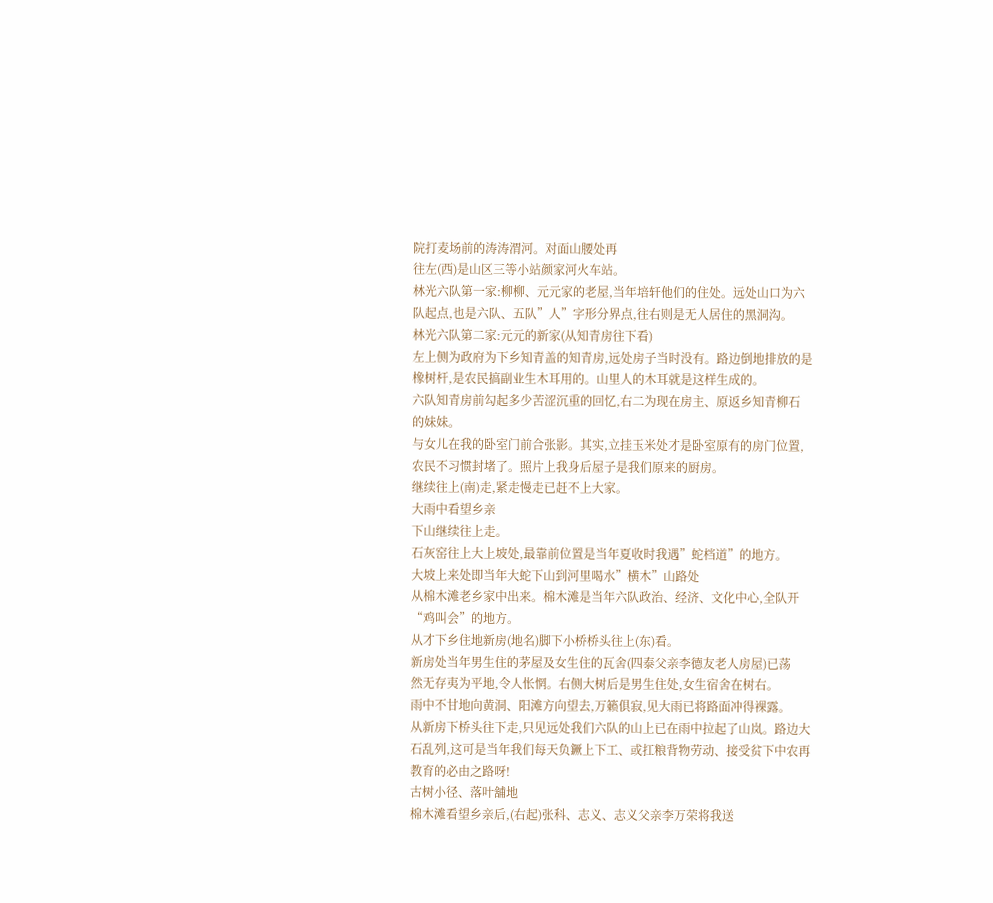院打麦场前的涛涛渭河。对面山腰处再
往左(西)是山区三等小站颜家河火车站。
林光六队第一家:柳柳、元元家的老屋,当年培轩他们的住处。远处山口为六
队起点,也是六队、五队”人”字形分界点,往右则是无人居住的黑洞沟。
林光六队第二家:元元的新家(从知青房往下看)
左上侧为政府为下乡知青盖的知青房,远处房子当时没有。路边倒地排放的是
橡树杆,是农民搞副业生木耳用的。山里人的木耳就是这样生成的。
六队知青房前勾起多少苦涩沉重的回忆,右二为现在房主、原返乡知青柳石
的妹妹。
与女儿在我的卧室门前合张影。其实,立挂玉米处才是卧室原有的房门位置,
农民不习惯封堵了。照片上我身后屋子是我们原来的厨房。
继续往上(南)走,紧走慢走已赶不上大家。
大雨中看望乡亲
下山继续往上走。
石灰窑往上大上坡处,最靠前位置是当年夏收时我遇”蛇档道”的地方。
大坡上来处即当年大蛇下山到河里喝水”横木”山路处
从棉木滩老乡家中出来。棉木滩是当年六队政治、经济、文化中心,全队开
“鸡叫会”的地方。
从才下乡住地新房(地名)脚下小桥桥头往上(东)看。
新房处当年男生住的茅屋及女生住的瓦舍(四泰父亲李德友老人房屋)已荡
然无存夷为平地,令人怅惘。右侧大树后是男生住处,女生宿舍在树右。
雨中不甘地向黄洞、阳滩方向望去,万籁俱寂,见大雨已将路面冲得裸露。
从新房下桥头往下走,只见远处我们六队的山上已在雨中拉起了山岚。路边大
石乱列,这可是当年我们每天负鐝上下工、或扛粮背物劳动、接受贫下中农再
教育的必由之路呀!
古树小径、落叶舖地
棉木滩看望乡亲后,(右起)张科、志义、志义父亲李万荣将我送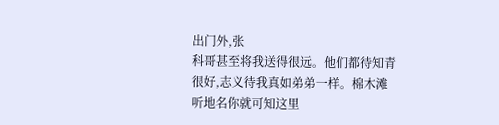出门外,张
科哥甚至将我送得很远。他们都待知青很好,志义待我真如弟弟一样。棉木滩
听地名你就可知这里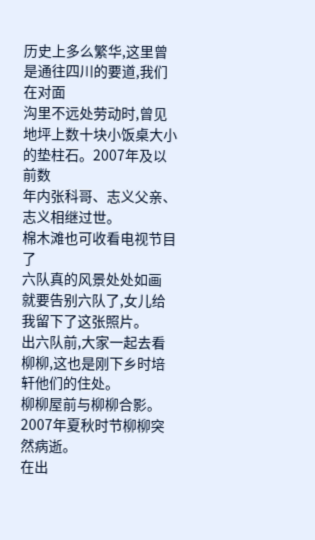历史上多么繁华,这里曾是通往四川的要道,我们在对面
沟里不远处劳动时,曾见地坪上数十块小饭桌大小的垫柱石。2007年及以前数
年内张科哥、志义父亲、志义相继过世。
棉木滩也可收看电视节目了
六队真的风景处处如画
就要告别六队了,女儿给我留下了这张照片。
出六队前,大家一起去看柳柳,这也是刚下乡时培轩他们的住处。
柳柳屋前与柳柳合影。2007年夏秋时节柳柳突然病逝。
在出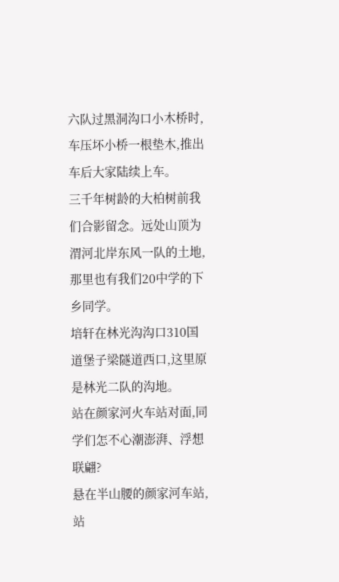六队过黑洞沟口小木桥时,车压坏小桥一根垫木,推出车后大家陆续上车。
三千年树龄的大柏树前我们合影留念。远处山顶为渭河北岸东风一队的土地,
那里也有我们20中学的下乡同学。
培轩在林光沟沟口310国道堡子梁隧道西口,这里原是林光二队的沟地。
站在颜家河火车站对面,同学们怎不心潮澎湃、浮想联翩?
悬在半山腰的颜家河车站,站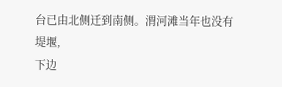台已由北侧迁到南侧。渭河滩当年也没有堤堰,
下边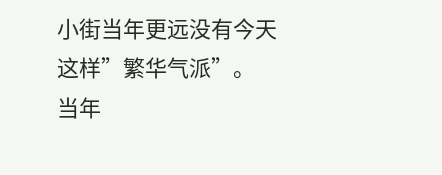小街当年更远没有今天这样”繁华气派”。
当年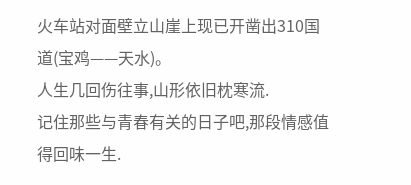火车站对面壁立山崖上现已开凿出310国道(宝鸡——天水)。
人生几回伤往事,山形依旧枕寒流.
记住那些与青春有关的日子吧,那段情感值得回味一生.